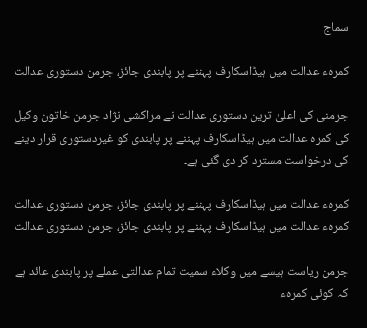سماج

کمرہء عدالت میں ہیڈاسکارف پہننے پر پابندی جائز، جرمن دستوری عدالت

جرمنی کی اعلیٰ ترین دستوری عدالت نے مراکشی نژاد جرمن خاتون وکیل کی کمرہ عدالت میں ہیڈاسکارف پہننے پر پابندی کو غیردستوری قرار دینے کی درخواست مسترد کر دی گئی ہے۔

کمرہء عدالت میں ہیڈاسکارف پہننے پر پابندی جائز، جرمن دستوری عدالت
کمرہء عدالت میں ہیڈاسکارف پہننے پر پابندی جائز، جرمن دستوری عدالت

جرمن ریاست ہیسے میں وکلاء سمیت تمام عدالتی عملے پر پابندی عائد ہے کہ کوئی کمرہء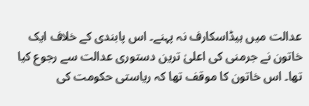عدالت میں ہیڈاسکارف نہ پہنے۔ اس پابندی کے خلاف ایک خاتون نے جرمنی کی اعلیٰ ترین دستوری عدالت سے رجوع کیا تھا۔ اس خاتون کا موقف تھا کہ ریاستی حکومت کی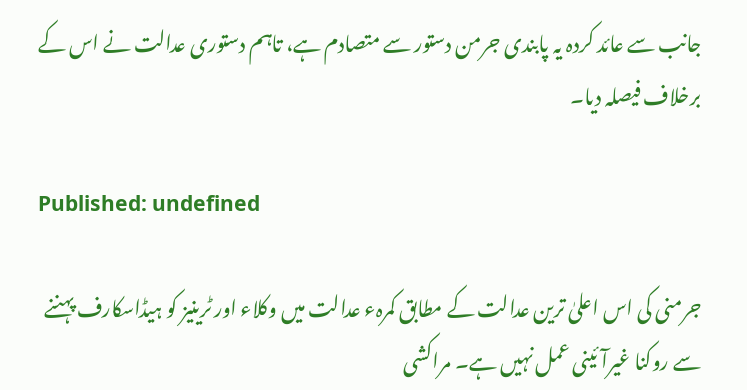جانب سے عائد کردہ یہ پابندی جرمن دستور سے متصادم ہے، تاہم دستوری عدالت نے اس کے برخلاف فیصلہ دیا۔

Published: undefined

جرمنی کی اس اعلیٰ ترین عدالت کے مطابق کمرہء عدالت میں وکلاء اور ٹرینیز کو ہیڈاسکارف پہننے سے روکنا غیرآئینی عمل نہیں ہے۔ مراکشی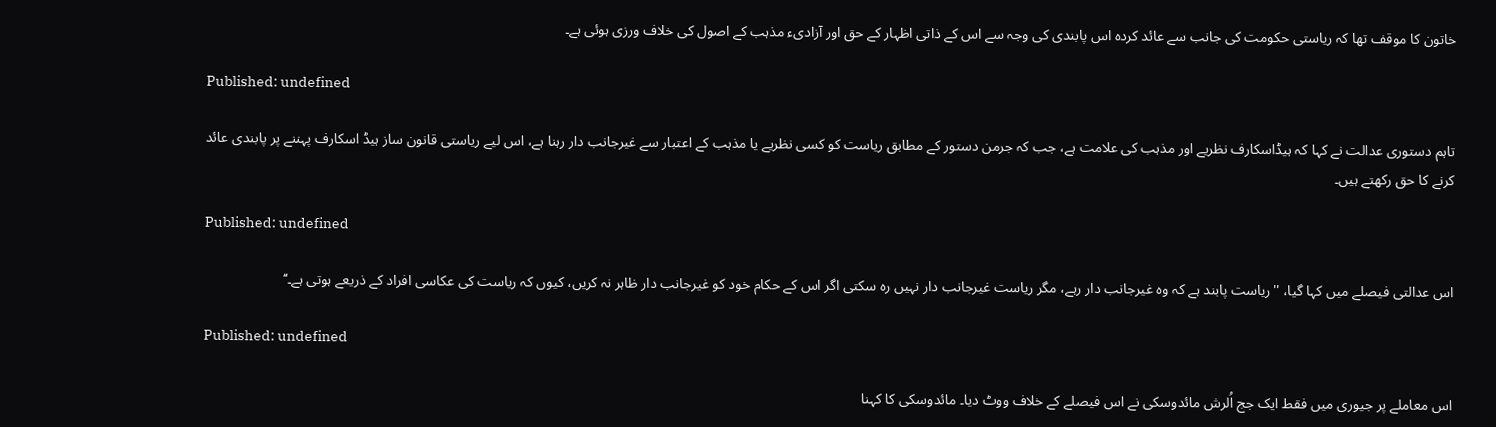خاتون کا موقف تھا کہ ریاستی حکومت کی جانب سے عائد کردہ اس پابندی کی وجہ سے اس کے ذاتی اظہار کے حق اور آزادیء مذہب کے اصول کی خلاف ورزی ہوئی ہے۔

Published: undefined

تاہم دستوری عدالت نے کہا کہ ہیڈاسکارف نظریے اور مذہب کی علامت ہے، جب کہ جرمن دستور کے مطابق ریاست کو کسی نظریے یا مذہب کے اعتبار سے غیرجانب دار رہنا ہے، اس لیے ریاستی قانون ساز ہیڈ اسکارف پہننے پر پابندی عائد کرنے کا حق رکھتے ہیں۔

Published: undefined

اس عدالتی فیصلے میں کہا گیا، ''ریاست پابند ہے کہ وہ غیرجانب دار رہے، مگر ریاست غیرجانب دار نہیں رہ سکتی اگر اس کے حکام خود کو غیرجانب دار ظاہر نہ کریں، کیوں کہ ریاست کی عکاسی افراد کے ذریعے ہوتی ہے۔‘‘

Published: undefined

اس معاملے پر جیوری میں فقط ایک جج اُلرش مائدوسکی نے اس فیصلے کے خلاف ووٹ دیا۔ مائدوسکی کا کہنا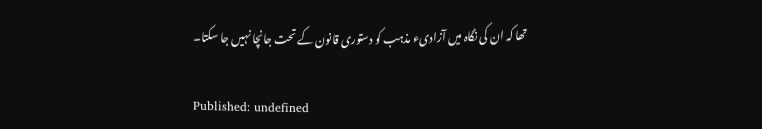تھا کہ ان کی نگاہ میں آزادیء مذہب کو دستوری قانون کے تحت جانچا نہیں جا سکتا۔

Published: undefined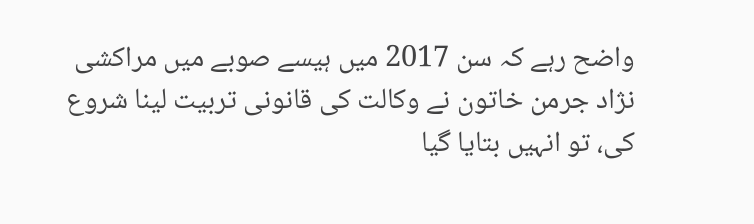واضح رہے کہ سن 2017 میں ہیسے صوبے میں مراکشی نژاد جرمن خاتون نے وکالت کی قانونی تربیت لینا شروع کی، تو انہیں بتایا گیا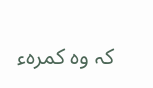کہ وہ کمرہء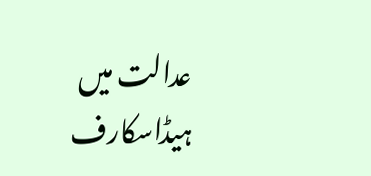عدالت میں ہیڈاسکارف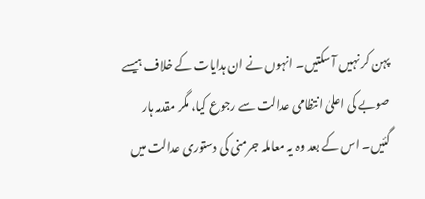پہن کر نہیں آ سکتیں۔ انہوں نے ان ہدایات کے خلاف ہیسے صوبے کی اعلیٰ انتظامی عدالت سے رجوع کیا، مگر مقدمہ ہار گئیں۔ اس کے بعد وہ یہ معاملہ جرمنی کی دستوری عدالت میں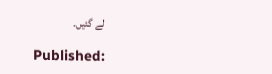لے گئیں۔

Published: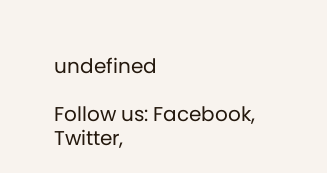undefined

Follow us: Facebook, Twitter,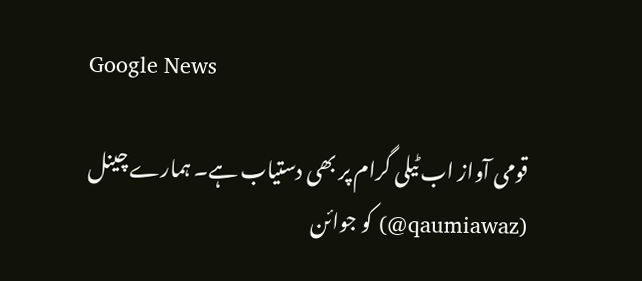Google News

قومی آواز اب ٹیلی گرام پر بھی دستیاب ہے۔ ہمارے چینل (qaumiawaz@) کو جوائن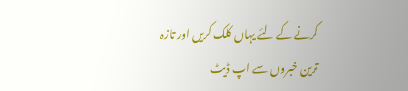کرنے کے لئے یہاں کلک کریں اور تازہ ترین خبروں سے اپ ڈیٹ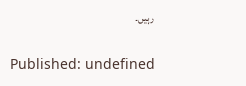رہیں۔

Published: undefined